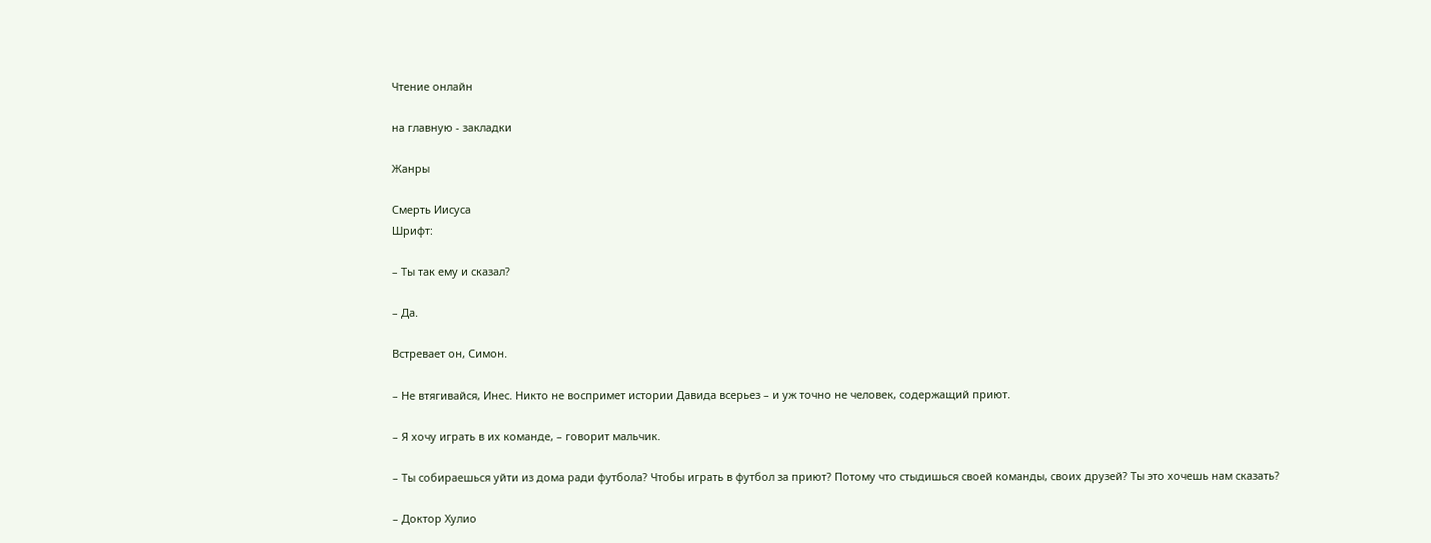Чтение онлайн

на главную - закладки

Жанры

Смерть Иисуса
Шрифт:

– Ты так ему и сказал?

– Да.

Встревает он, Симон.

– Не втягивайся, Инес. Никто не воспримет истории Давида всерьез – и уж точно не человек, содержащий приют.

– Я хочу играть в их команде, – говорит мальчик.

– Ты собираешься уйти из дома ради футбола? Чтобы играть в футбол за приют? Потому что стыдишься своей команды, своих друзей? Ты это хочешь нам сказать?

– Доктор Хулио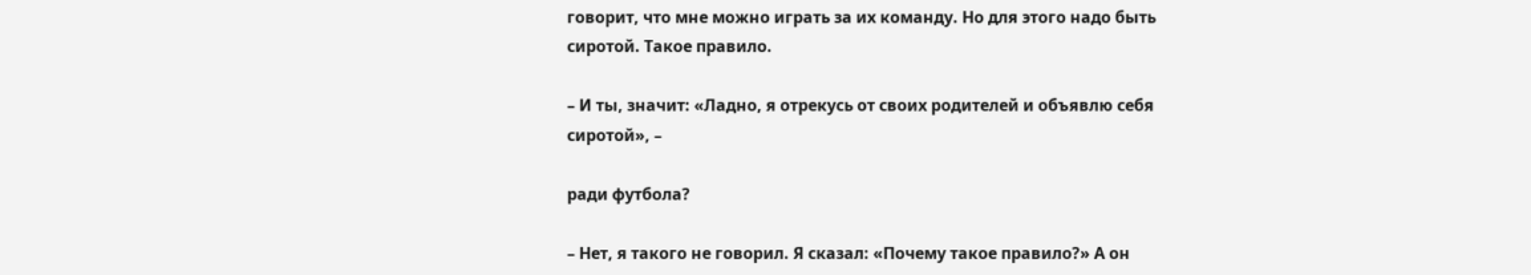говорит, что мне можно играть за их команду. Но для этого надо быть сиротой. Такое правило.

– И ты, значит: «Ладно, я отрекусь от своих родителей и объявлю себя сиротой», –

ради футбола?

– Нет, я такого не говорил. Я сказал: «Почему такое правило?» А он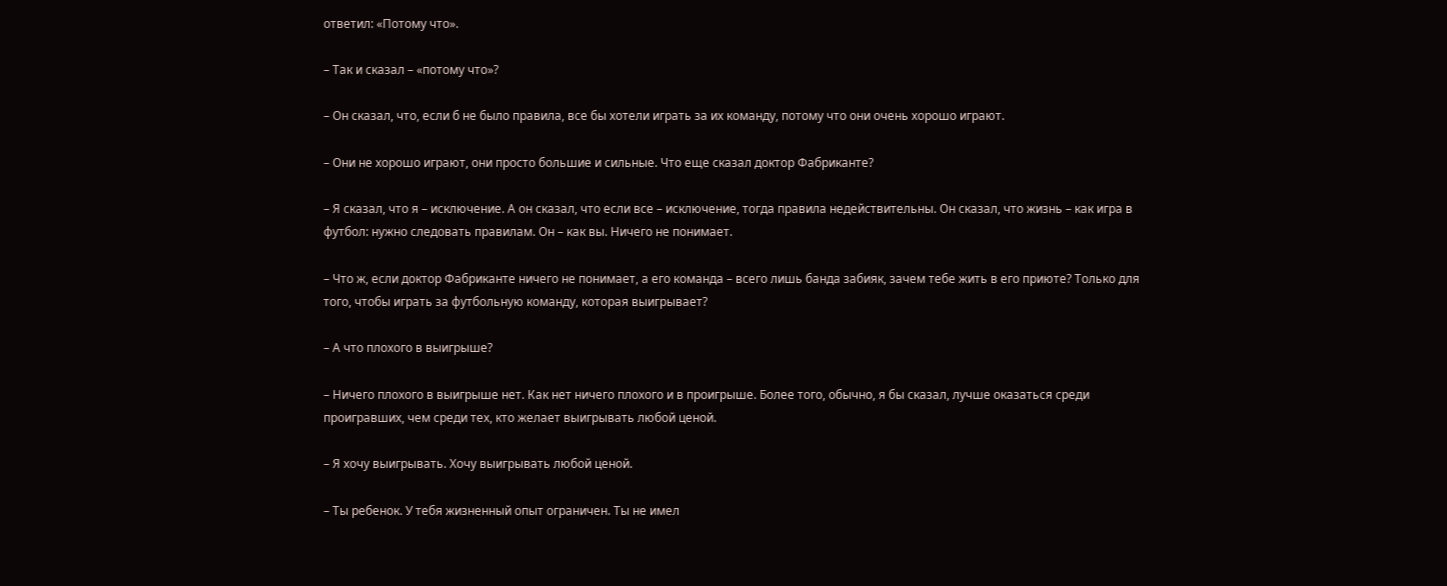ответил: «Потому что».

– Так и сказал – «потому что»?

– Он сказал, что, если б не было правила, все бы хотели играть за их команду, потому что они очень хорошо играют.

– Они не хорошо играют, они просто большие и сильные. Что еще сказал доктор Фабриканте?

– Я сказал, что я – исключение. А он сказал, что если все – исключение, тогда правила недействительны. Он сказал, что жизнь – как игра в футбол: нужно следовать правилам. Он – как вы. Ничего не понимает.

– Что ж, если доктор Фабриканте ничего не понимает, а его команда – всего лишь банда забияк, зачем тебе жить в его приюте? Только для того, чтобы играть за футбольную команду, которая выигрывает?

– А что плохого в выигрыше?

– Ничего плохого в выигрыше нет. Как нет ничего плохого и в проигрыше. Более того, обычно, я бы сказал, лучше оказаться среди проигравших, чем среди тех, кто желает выигрывать любой ценой.

– Я хочу выигрывать. Хочу выигрывать любой ценой.

– Ты ребенок. У тебя жизненный опыт ограничен. Ты не имел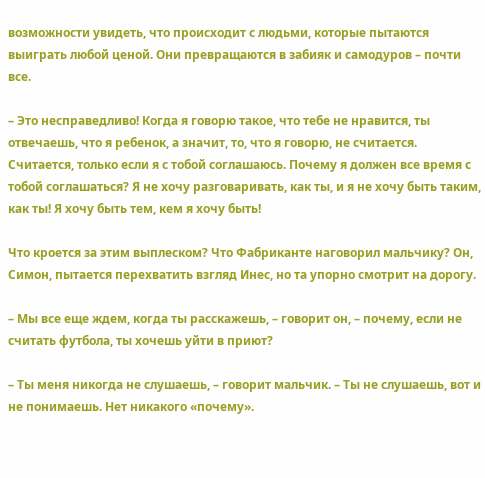возможности увидеть, что происходит с людьми, которые пытаются выиграть любой ценой. Они превращаются в забияк и самодуров – почти все.

– Это несправедливо! Когда я говорю такое, что тебе не нравится, ты отвечаешь, что я ребенок, а значит, то, что я говорю, не считается. Считается, только если я с тобой соглашаюсь. Почему я должен все время с тобой соглашаться? Я не хочу разговаривать, как ты, и я не хочу быть таким, как ты! Я хочу быть тем, кем я хочу быть!

Что кроется за этим выплеском? Что Фабриканте наговорил мальчику? Он, Симон, пытается перехватить взгляд Инес, но та упорно смотрит на дорогу.

– Мы все еще ждем, когда ты расскажешь, – говорит он, – почему, если не считать футбола, ты хочешь уйти в приют?

– Ты меня никогда не слушаешь, – говорит мальчик. – Ты не слушаешь, вот и не понимаешь. Нет никакого «почему».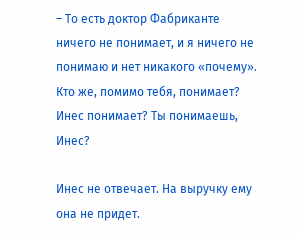– То есть доктор Фабриканте ничего не понимает, и я ничего не понимаю и нет никакого «почему». Кто же, помимо тебя, понимает? Инес понимает? Ты понимаешь, Инес?

Инес не отвечает. На выручку ему она не придет.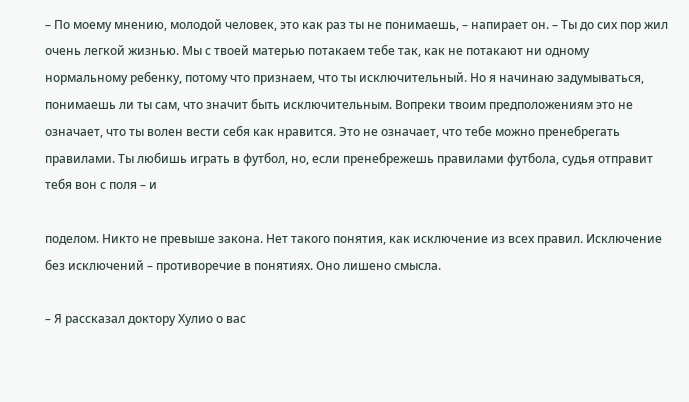– По моему мнению, молодой человек, это как раз ты не понимаешь, – напирает он. – Ты до сих пор жил очень легкой жизнью. Мы с твоей матерью потакаем тебе так, как не потакают ни одному нормальному ребенку, потому что признаем, что ты исключительный. Но я начинаю задумываться, понимаешь ли ты сам, что значит быть исключительным. Вопреки твоим предположениям это не означает, что ты волен вести себя как нравится. Это не означает, что тебе можно пренебрегать правилами. Ты любишь играть в футбол, но, если пренебрежешь правилами футбола, судья отправит тебя вон с поля – и

поделом. Никто не превыше закона. Нет такого понятия, как исключение из всех правил. Исключение без исключений – противоречие в понятиях. Оно лишено смысла.

– Я рассказал доктору Хулио о вас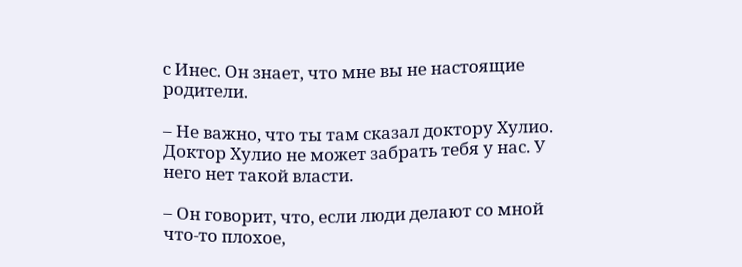с Инес. Он знает, что мне вы не настоящие родители.

– Не важно, что ты там сказал доктору Хулио. Доктор Хулио не может забрать тебя у нас. У него нет такой власти.

– Он говорит, что, если люди делают со мной что-то плохое,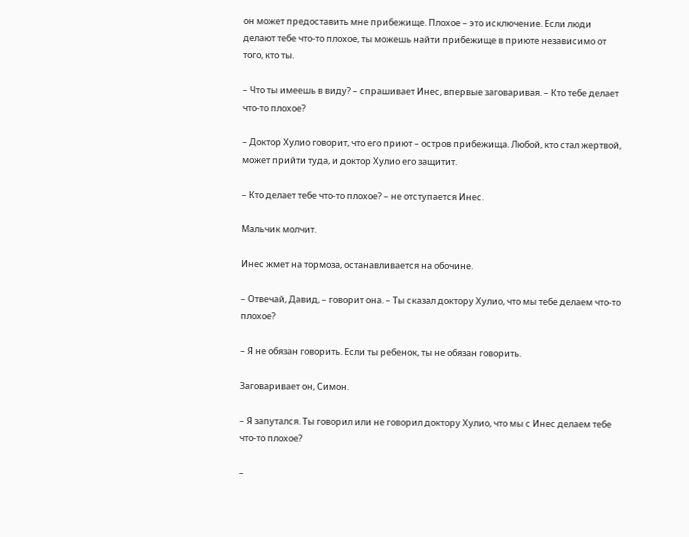он может предоставить мне прибежище. Плохое – это исключение. Если люди делают тебе что-то плохое, ты можешь найти прибежище в приюте независимо от того, кто ты.

– Что ты имеешь в виду? – спрашивает Инес, впервые заговаривая. – Кто тебе делает что-то плохое?

– Доктор Хулио говорит, что его приют – остров прибежища. Любой, кто стал жертвой, может прийти туда, и доктор Хулио его защитит.

– Кто делает тебе что-то плохое? – не отступается Инес.

Мальчик молчит.

Инес жмет на тормоза, останавливается на обочине.

– Отвечай, Давид, – говорит она. – Ты сказал доктору Хулио, что мы тебе делаем что-то плохое?

– Я не обязан говорить. Если ты ребенок, ты не обязан говорить.

Заговаривает он, Симон.

– Я запутался. Ты говорил или не говорил доктору Хулио, что мы с Инес делаем тебе что-то плохое?

–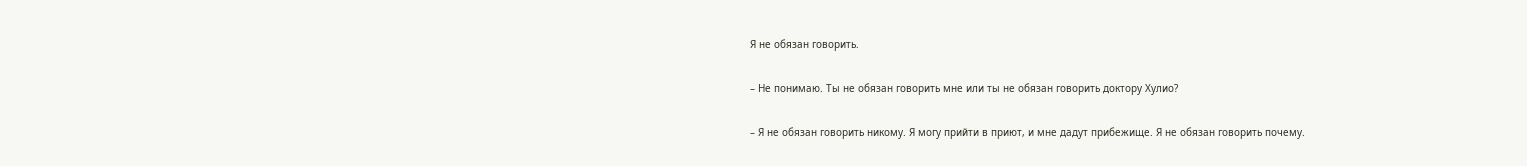Я не обязан говорить.

– Не понимаю. Ты не обязан говорить мне или ты не обязан говорить доктору Хулио?

– Я не обязан говорить никому. Я могу прийти в приют, и мне дадут прибежище. Я не обязан говорить почему.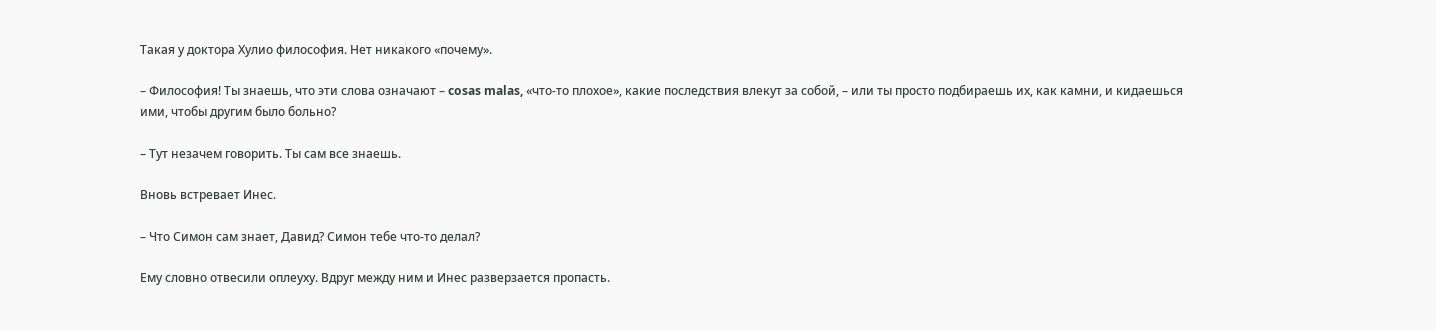Такая у доктора Хулио философия. Нет никакого «почему».

– Философия! Ты знаешь, что эти слова означают – cosas malas, «что-то плохое», какие последствия влекут за собой, – или ты просто подбираешь их, как камни, и кидаешься ими, чтобы другим было больно?

– Тут незачем говорить. Ты сам все знаешь.

Вновь встревает Инес.

– Что Симон сам знает, Давид? Симон тебе что-то делал?

Ему словно отвесили оплеуху. Вдруг между ним и Инес разверзается пропасть.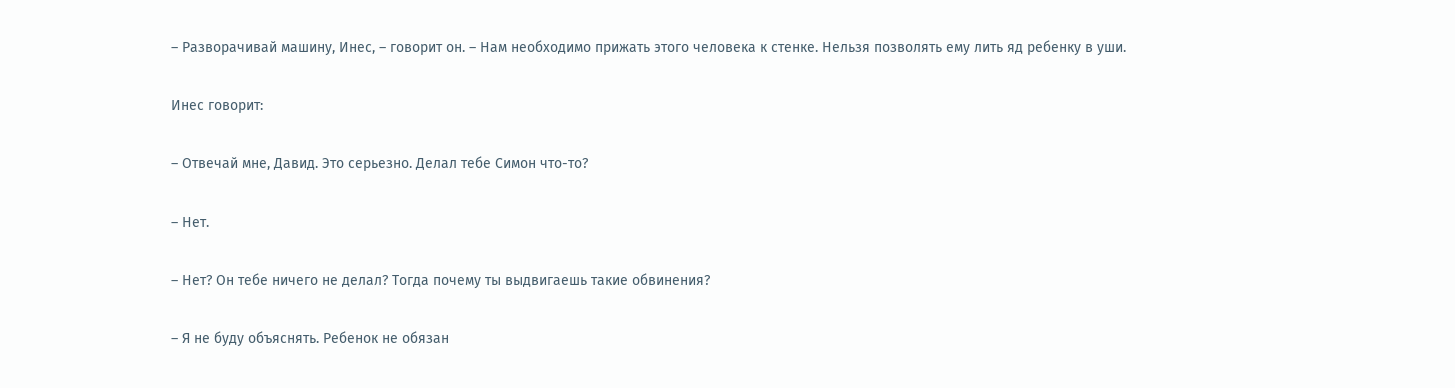– Разворачивай машину, Инес, – говорит он. – Нам необходимо прижать этого человека к стенке. Нельзя позволять ему лить яд ребенку в уши.

Инес говорит:

– Отвечай мне, Давид. Это серьезно. Делал тебе Симон что-то?

– Нет.

– Нет? Он тебе ничего не делал? Тогда почему ты выдвигаешь такие обвинения?

– Я не буду объяснять. Ребенок не обязан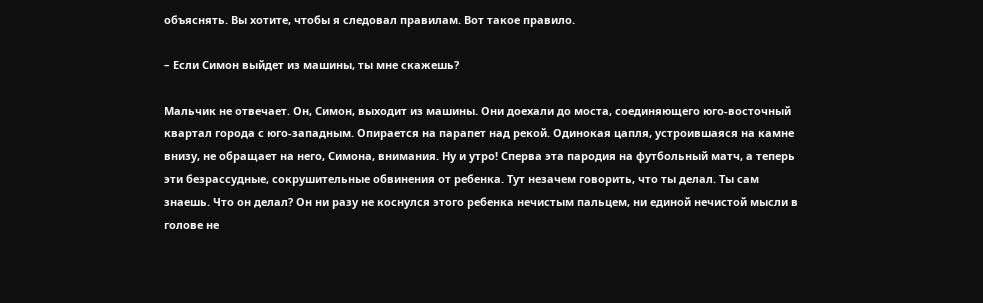объяснять. Вы хотите, чтобы я следовал правилам. Вот такое правило.

– Если Симон выйдет из машины, ты мне скажешь?

Мальчик не отвечает. Он, Симон, выходит из машины. Они доехали до моста, соединяющего юго-восточный квартал города с юго-западным. Опирается на парапет над рекой. Одинокая цапля, устроившаяся на камне внизу, не обращает на него, Симона, внимания. Ну и утро! Сперва эта пародия на футбольный матч, а теперь эти безрассудные, сокрушительные обвинения от ребенка. Тут незачем говорить, что ты делал. Ты сам знаешь. Что он делал? Он ни разу не коснулся этого ребенка нечистым пальцем, ни единой нечистой мысли в голове не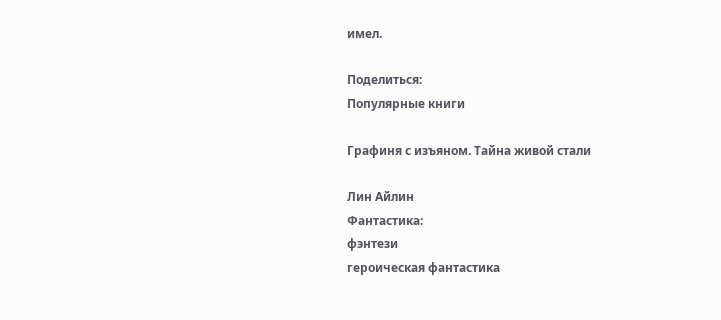имел.

Поделиться:
Популярные книги

Графиня с изъяном. Тайна живой стали

Лин Айлин
Фантастика:
фэнтези
героическая фантастика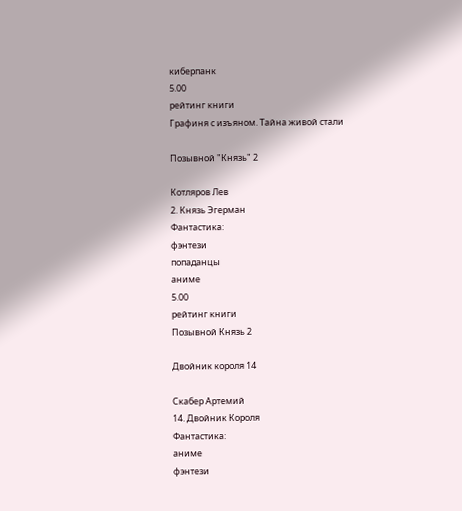киберпанк
5.00
рейтинг книги
Графиня с изъяном. Тайна живой стали

Позывной "Князь" 2

Котляров Лев
2. Князь Эгерман
Фантастика:
фэнтези
попаданцы
аниме
5.00
рейтинг книги
Позывной Князь 2

Двойник короля 14

Скабер Артемий
14. Двойник Короля
Фантастика:
аниме
фэнтези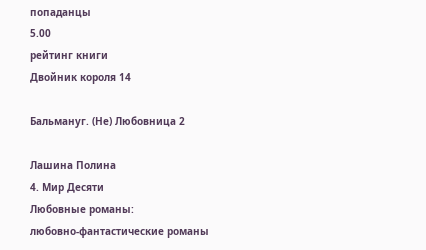попаданцы
5.00
рейтинг книги
Двойник короля 14

Бальмануг. (Не) Любовница 2

Лашина Полина
4. Мир Десяти
Любовные романы:
любовно-фантастические романы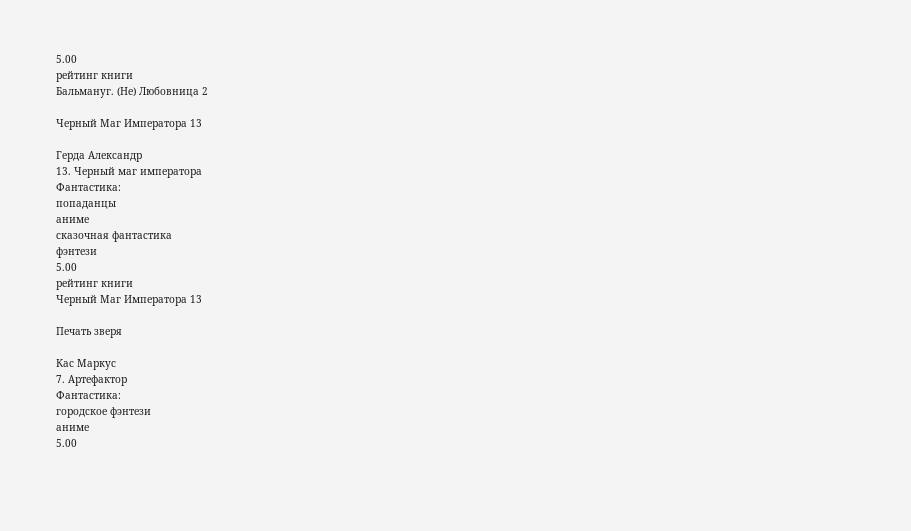5.00
рейтинг книги
Бальмануг. (Не) Любовница 2

Черный Маг Императора 13

Герда Александр
13. Черный маг императора
Фантастика:
попаданцы
аниме
сказочная фантастика
фэнтези
5.00
рейтинг книги
Черный Маг Императора 13

Печать зверя

Кас Маркус
7. Артефактор
Фантастика:
городское фэнтези
аниме
5.00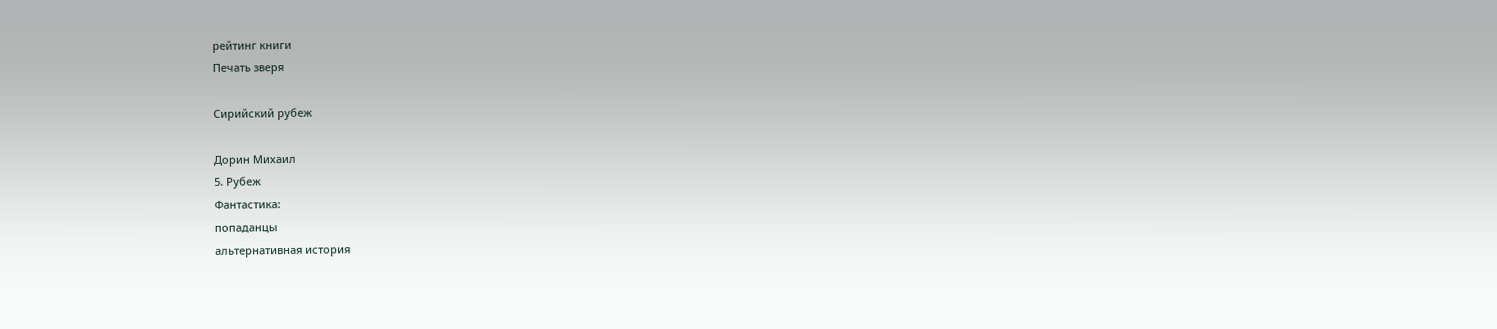рейтинг книги
Печать зверя

Сирийский рубеж

Дорин Михаил
5. Рубеж
Фантастика:
попаданцы
альтернативная история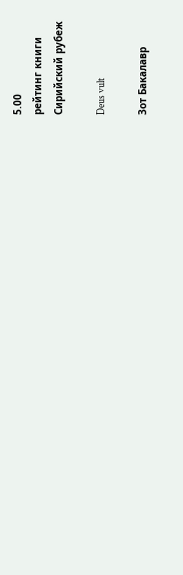5.00
рейтинг книги
Сирийский рубеж

Deus vult

Зот Бакалавр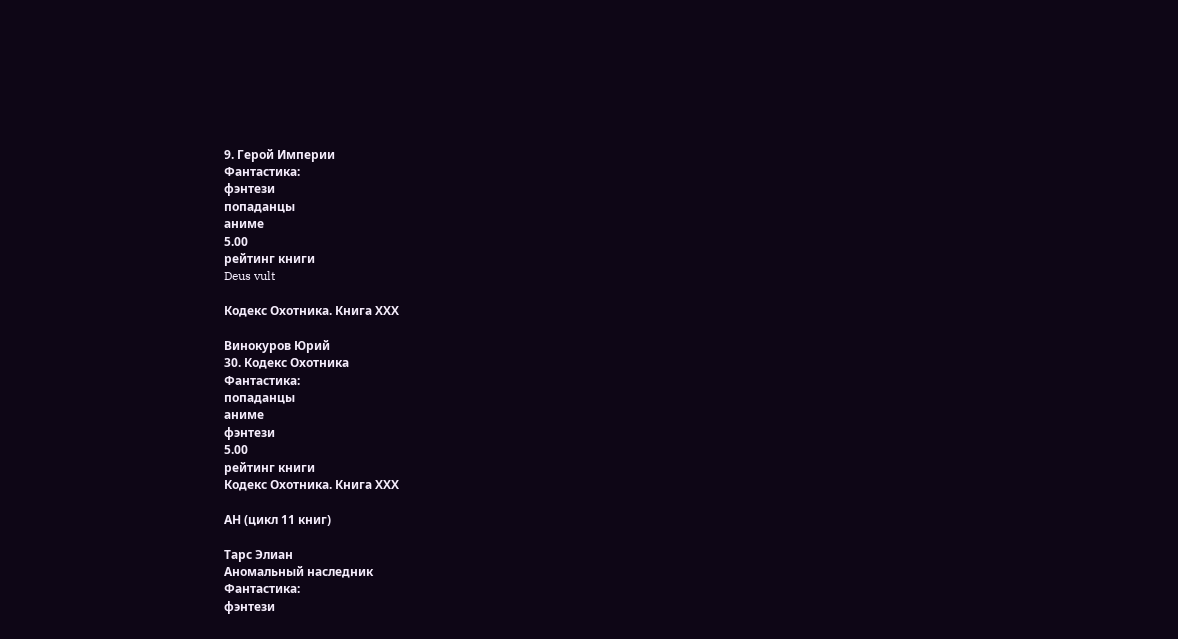9. Герой Империи
Фантастика:
фэнтези
попаданцы
аниме
5.00
рейтинг книги
Deus vult

Кодекс Охотника. Книга ХХХ

Винокуров Юрий
30. Кодекс Охотника
Фантастика:
попаданцы
аниме
фэнтези
5.00
рейтинг книги
Кодекс Охотника. Книга ХХХ

АН (цикл 11 книг)

Тарс Элиан
Аномальный наследник
Фантастика:
фэнтези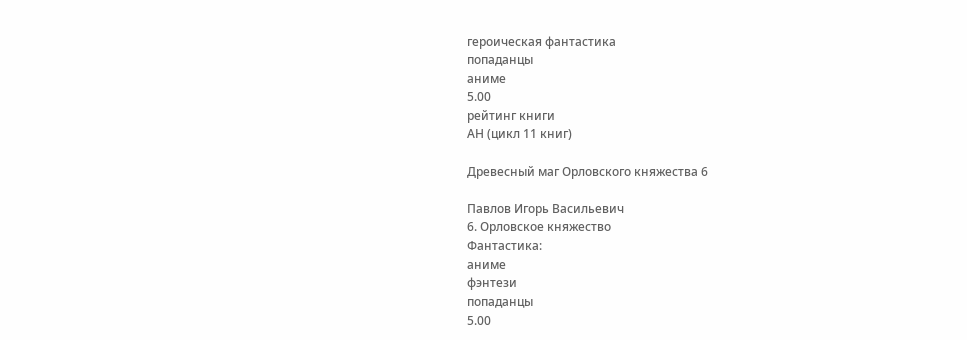героическая фантастика
попаданцы
аниме
5.00
рейтинг книги
АН (цикл 11 книг)

Древесный маг Орловского княжества 6

Павлов Игорь Васильевич
6. Орловское княжество
Фантастика:
аниме
фэнтези
попаданцы
5.00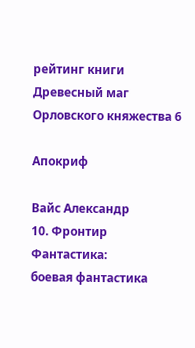рейтинг книги
Древесный маг Орловского княжества 6

Апокриф

Вайс Александр
10. Фронтир
Фантастика:
боевая фантастика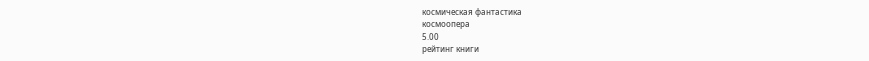космическая фантастика
космоопера
5.00
рейтинг книги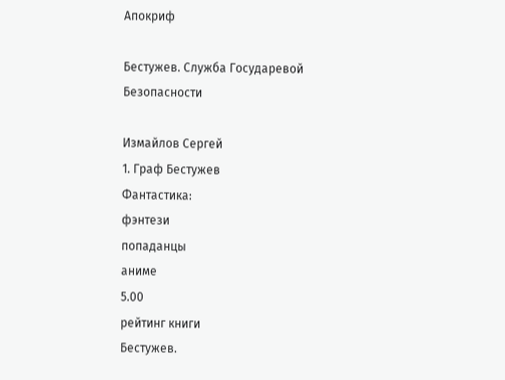Апокриф

Бестужев. Служба Государевой Безопасности

Измайлов Сергей
1. Граф Бестужев
Фантастика:
фэнтези
попаданцы
аниме
5.00
рейтинг книги
Бестужев.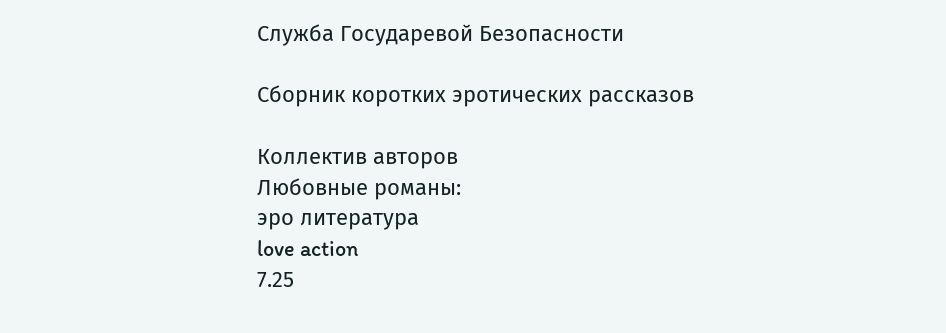Служба Государевой Безопасности

Сборник коротких эротических рассказов

Коллектив авторов
Любовные романы:
эро литература
love action
7.25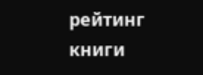рейтинг книги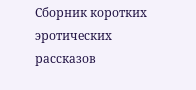Сборник коротких эротических рассказов